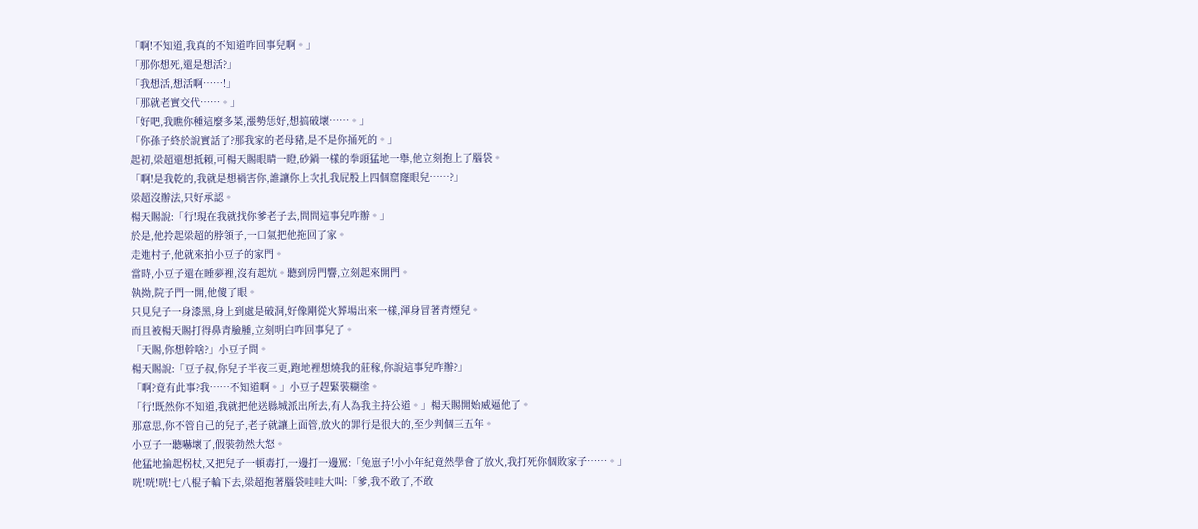「啊!不知道,我真的不知道咋回事兒啊。」
「那你想死,還是想活?」
「我想活,想活啊……!」
「那就老實交代……。」
「好吧,我瞧你種這麼多菜,漲勢恁好,想搞破壞……。」
「你孫子終於說實話了?那我家的老母豬,是不是你捅死的。」
起初,梁超還想抵賴,可楊天賜眼睛一瞪,砂鍋一樣的拳頭猛地一舉,他立刻抱上了腦袋。
「啊!是我乾的,我就是想禍害你,誰讓你上次扎我屁股上四個窟窿眼兒……?」
梁超沒辦法,只好承認。
楊天賜說:「行!現在我就找你爹老子去,問問這事兒咋辦。」
於是,他拎起梁超的脖領子,一口氣把他拖回了家。
走進村子,他就來拍小豆子的家門。
當時,小豆子還在睡夢裡,沒有起炕。聽到房門響,立刻起來開門。
執拗,院子門一開,他傻了眼。
只見兒子一身漆黑,身上到處是破洞,好像剛從火葬場出來一樣,渾身冒著青煙兒。
而且被楊天賜打得鼻青臉腫,立刻明白咋回事兒了。
「天賜,你想幹啥?」小豆子問。
楊天賜說:「豆子叔,你兒子半夜三更,跑地裡想燒我的莊稼,你說這事兒咋辦?」
「啊?竟有此事?我……不知道啊。」小豆子趕緊裝糊塗。
「行!既然你不知道,我就把他送縣城派出所去,有人為我主持公道。」楊天賜開始威逼他了。
那意思,你不管自己的兒子,老子就讓上面管,放火的罪行是很大的,至少判個三五年。
小豆子一聽嚇壞了,假裝勃然大怒。
他猛地掄起柺杖,又把兒子一頓毒打,一邊打一邊罵:「兔崽子!小小年紀竟然學會了放火,我打死你個敗家子……。」
咣!咣!咣!七八棍子輪下去,梁超抱著腦袋哇哇大叫:「爹,我不敢了,不敢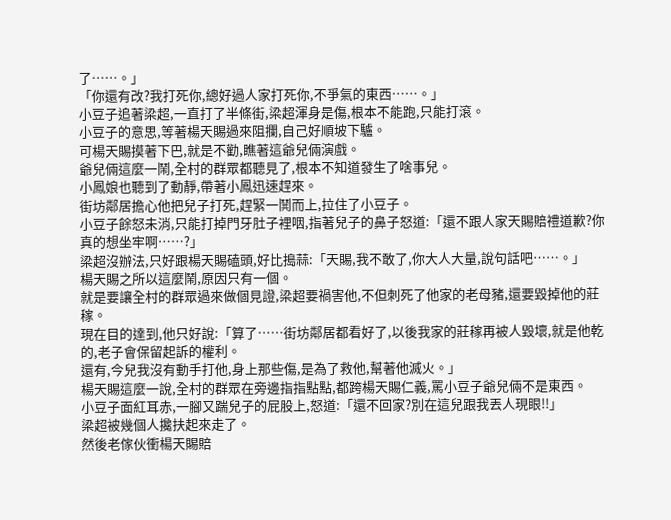了……。」
「你還有改?我打死你,總好過人家打死你,不爭氣的東西……。」
小豆子追著梁超,一直打了半條街,梁超渾身是傷,根本不能跑,只能打滾。
小豆子的意思,等著楊天賜過來阻攔,自己好順坡下驢。
可楊天賜摸著下巴,就是不勸,瞧著這爺兒倆演戲。
爺兒倆這麼一鬧,全村的群眾都聽見了,根本不知道發生了啥事兒。
小鳳娘也聽到了動靜,帶著小鳳迅速趕來。
街坊鄰居擔心他把兒子打死,趕緊一鬨而上,拉住了小豆子。
小豆子餘怒未消,只能打掉門牙肚子裡咽,指著兒子的鼻子怒道:「還不跟人家天賜賠禮道歉?你真的想坐牢啊……?」
梁超沒辦法,只好跟楊天賜磕頭,好比搗蒜:「天賜,我不敢了,你大人大量,說句話吧……。」
楊天賜之所以這麼鬧,原因只有一個。
就是要讓全村的群眾過來做個見證,梁超要禍害他,不但刺死了他家的老母豬,還要毀掉他的莊稼。
現在目的達到,他只好說:「算了……街坊鄰居都看好了,以後我家的莊稼再被人毀壞,就是他乾的,老子會保留起訴的權利。
還有,今兒我沒有動手打他,身上那些傷,是為了救他,幫著他滅火。」
楊天賜這麼一說,全村的群眾在旁邊指指點點,都跨楊天賜仁義,罵小豆子爺兒倆不是東西。
小豆子面紅耳赤,一腳又踹兒子的屁股上,怒道:「還不回家?別在這兒跟我丟人現眼!!」
梁超被幾個人攙扶起來走了。
然後老傢伙衝楊天賜賠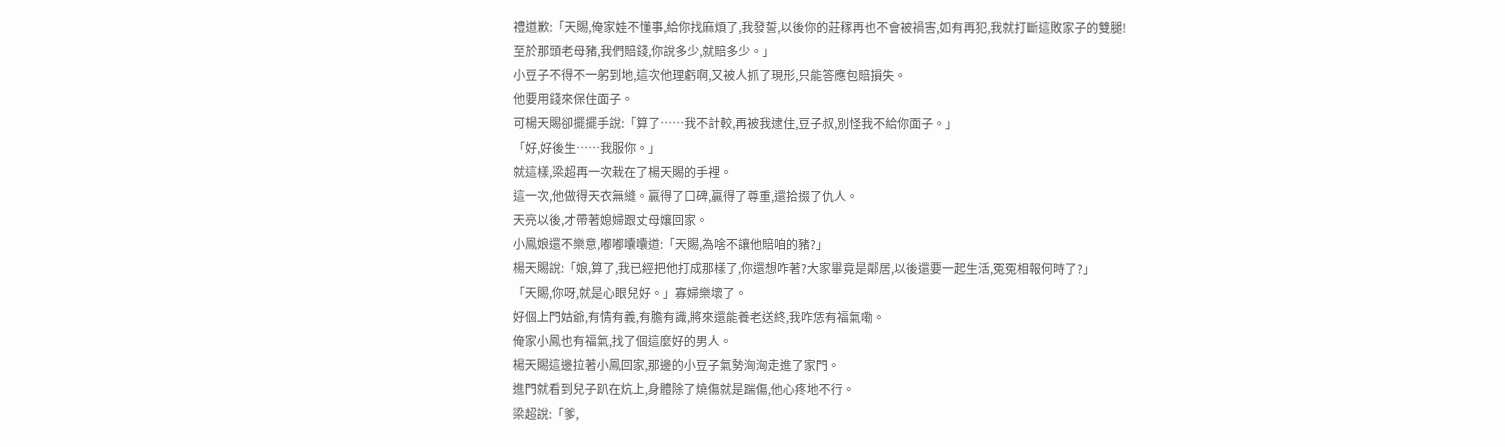禮道歉:「天賜,俺家娃不懂事,給你找麻煩了,我發誓,以後你的莊稼再也不會被禍害,如有再犯,我就打斷這敗家子的雙腿!
至於那頭老母豬,我們賠錢,你說多少,就賠多少。」
小豆子不得不一躬到地,這次他理虧啊,又被人抓了現形,只能答應包賠損失。
他要用錢來保住面子。
可楊天賜卻擺擺手說:「算了……我不計較,再被我逮住,豆子叔,別怪我不給你面子。」
「好,好後生……我服你。」
就這樣,梁超再一次栽在了楊天賜的手裡。
這一次,他做得天衣無縫。贏得了口碑,贏得了尊重,還拾掇了仇人。
天亮以後,才帶著媳婦跟丈母孃回家。
小鳳娘還不樂意,嘟嘟囔囔道:「天賜,為啥不讓他賠咱的豬?」
楊天賜說:「娘,算了,我已經把他打成那樣了,你還想咋著?大家畢竟是鄰居,以後還要一起生活,冤冤相報何時了?」
「天賜,你呀,就是心眼兒好。」寡婦樂壞了。
好個上門姑爺,有情有義,有膽有識,將來還能養老送終,我咋恁有福氣嘞。
俺家小鳳也有福氣,找了個這麼好的男人。
楊天賜這邊拉著小鳳回家,那邊的小豆子氣勢洶洶走進了家門。
進門就看到兒子趴在炕上,身體除了燒傷就是踹傷,他心疼地不行。
梁超說:「爹,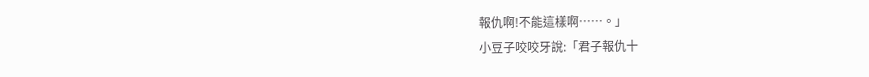報仇啊!不能這樣啊……。」
小豆子咬咬牙說:「君子報仇十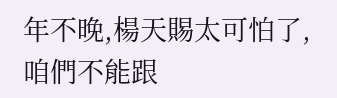年不晚,楊天賜太可怕了,咱們不能跟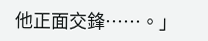他正面交鋒……。」